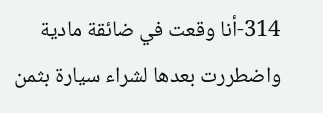314-أنا وقعت في ضائقة مادية واضطررت بعدها لشراء سيارة بثمن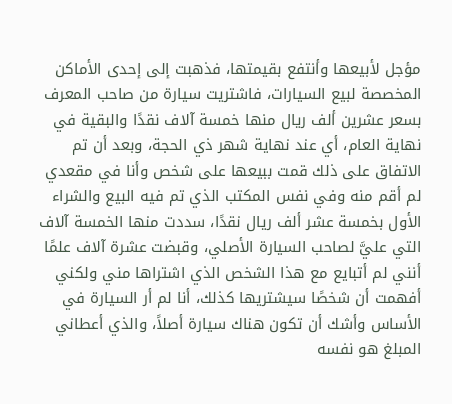مؤجل لأبيعها وأنتفع بقيمتها، فذهبت إلى إحدى الأماكن المخصصة لبيع السيارات، فاشتريت سيارة من صاحب المعرف بسعر عشرين ألف ريال منها خمسة آلاف نقدًا والبقية في نهاية العام، أي عند نهاية شهر ذي الحجة، وبعد أن تم الاتفاق على ذلك قمت ببيعها على شخص وأنا في مقعدي لم أقم منه وفي نفس المكتب الذي تم فيه البيع والشراء الأول بخمسة عشر ألف ريال نقدًا، سددت منها الخمسة آلاف التي عليَّ لصاحب السيارة الأصلي، وقبضت عشرة آلاف علمًا أنني لم أتبايع مع هذا الشخص الذي اشتراها مني ولكني أفهمت أن شخصًا سيشتريها كذلك، أنا لم أر السيارة في الأساس وأشك أن تكون هناك سيارة أصلاً، والذي أعطاني المبلغ هو نفسه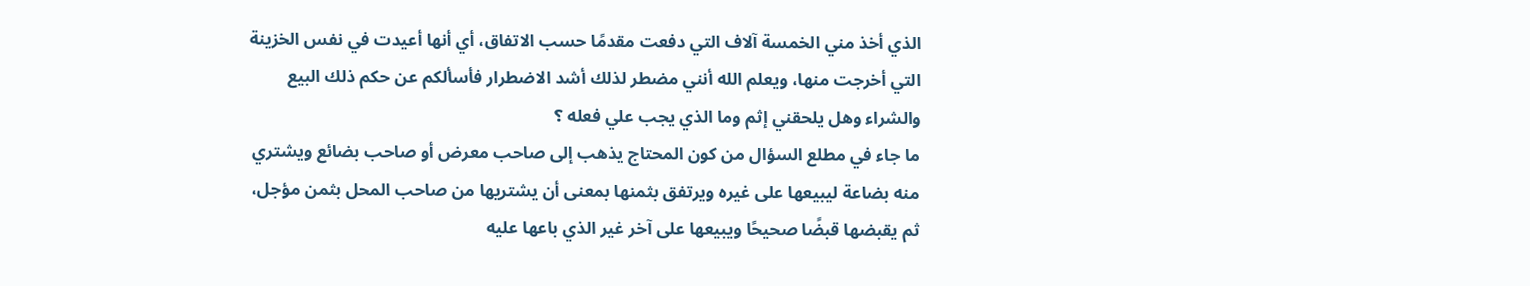الذي أخذ مني الخمسة آلاف التي دفعت مقدمًا حسب الاتفاق، أي أنها أعيدت في نفس الخزينة التي أخرجت منها، ويعلم الله أنني مضطر لذلك أشد الاضطرار فأسألكم عن حكم ذلك البيع والشراء وهل يلحقني إثم وما الذي يجب علي فعله ؟
ما جاء في مطلع السؤال من كون المحتاج يذهب إلى صاحب معرض أو صاحب بضائع ويشتري منه بضاعة ليبيعها على غيره ويرتفق بثمنها بمعنى أن يشتريها من صاحب المحل بثمن مؤجل، ثم يقبضها قبضًا صحيحًا ويبيعها على آخر غير الذي باعها عليه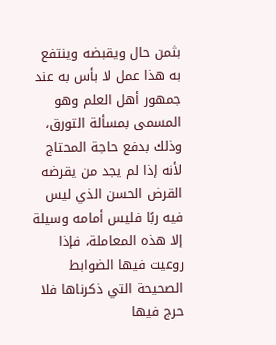بثمن حال ويقبضه وينتفع به هذا عمل لا بأس به عند جمهور أهل العلم وهو المسمى بمسألة التورق، وذلك بدفع حاجة المحتاج لأنه إذا لم يجد من يقرضه القرض الحسن الذي ليس فيه ربًا فليس أمامه وسيلة إلا هذه المعاملة، فإذا روعيت فيها الضوابط الصحيحة التي ذكرناها فلا حرج فيها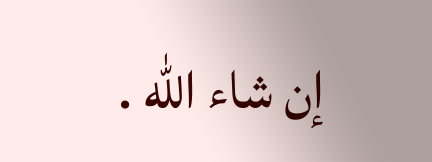إن شاء الله .